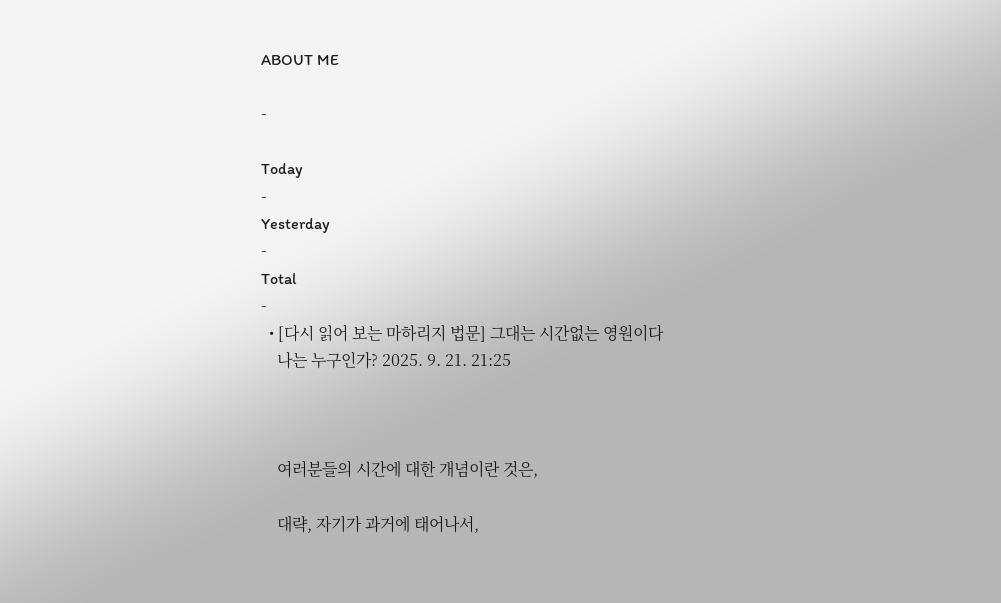ABOUT ME

-

Today
-
Yesterday
-
Total
-
  • [다시 읽어 보는 마하리지 법문] 그대는 시간없는 영원이다
    나는 누구인가? 2025. 9. 21. 21:25



    여러분들의 시간에 대한 개념이란 것은,

    대략, 자기가 과거에 태어나서,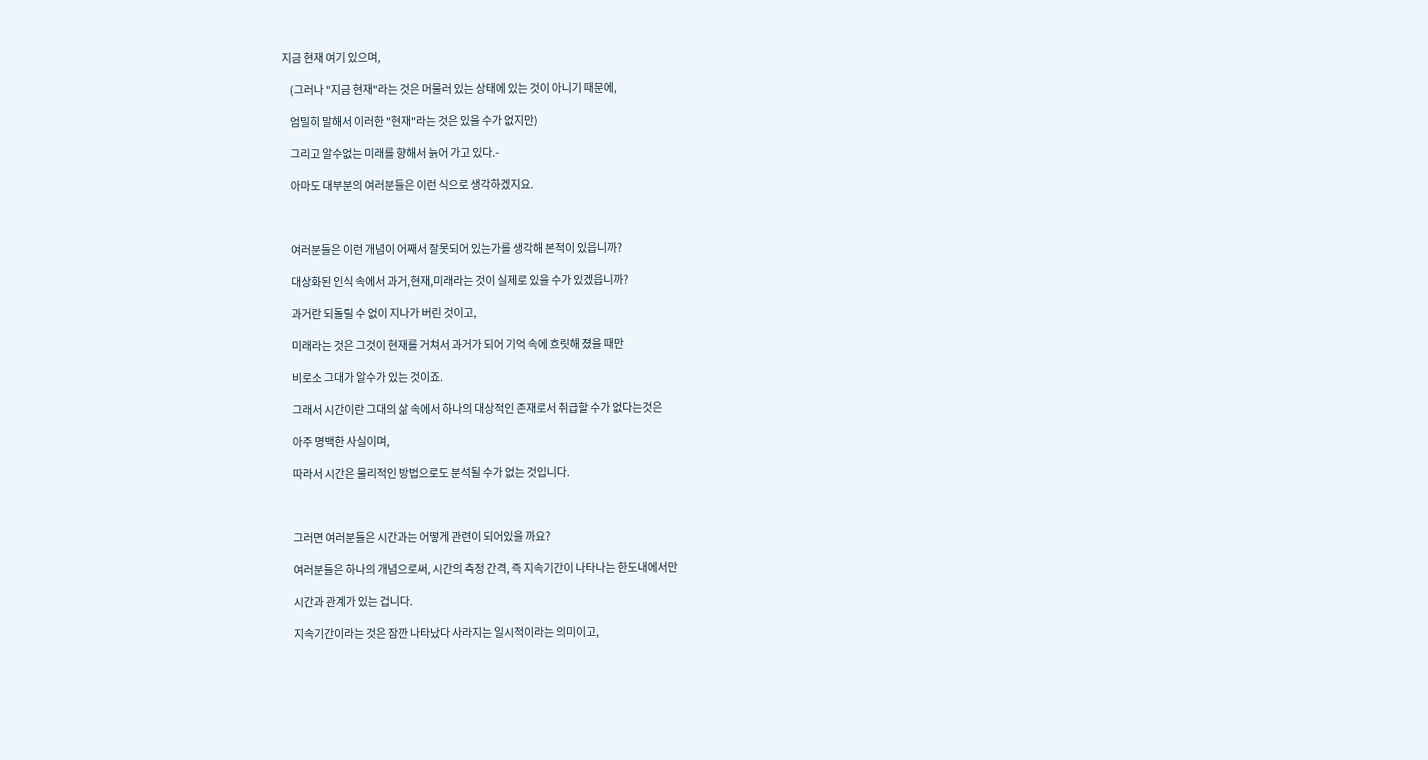지금 현재 여기 있으며,

    (그러나 "지금 현재"라는 것은 머물러 있는 상태에 있는 것이 아니기 때문에,

    엄밀히 말해서 이러한 "현재"라는 것은 있을 수가 없지만)

    그리고 알수없는 미래를 향해서 늙어 가고 있다.-

    아마도 대부분의 여러분들은 이런 식으로 생각하겠지요.



    여러분들은 이런 개념이 어째서 잘못되어 있는가를 생각해 본적이 있읍니까?

    대상화된 인식 속에서 과거,현재,미래라는 것이 실제로 있을 수가 있겠읍니까?

    과거란 되돌릴 수 없이 지나가 버린 것이고,

    미래라는 것은 그것이 현재를 거쳐서 과거가 되어 기억 속에 흐릿해 졌을 때만

    비로소 그대가 알수가 있는 것이죠.

    그래서 시간이란 그대의 삶 속에서 하나의 대상적인 존재로서 취급할 수가 없다는것은

    아주 명백한 사실이며,

    따라서 시간은 물리적인 방법으로도 분석될 수가 없는 것입니다.



    그러면 여러분들은 시간과는 어떻게 관련이 되어있을 까요?

    여러분들은 하나의 개념으로써, 시간의 측정 간격, 즉 지속기간이 나타나는 한도내에서만

    시간과 관계가 있는 겁니다.

    지속기간이라는 것은 잠깐 나타났다 사라지는 일시적이라는 의미이고,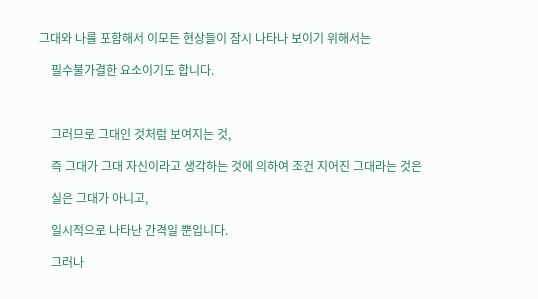그대와 나를 포함해서 이모든 현상들이 잠시 나타나 보이기 위해서는

    필수불가결한 요소이기도 합니다.



    그러므로 그대인 것처럼 보여지는 것,

    즉 그대가 그대 자신이라고 생각하는 것에 의하여 조건 지어진 그대라는 것은

    실은 그대가 아니고,

    일시적으로 나타난 간격일 뿐입니다.

    그러나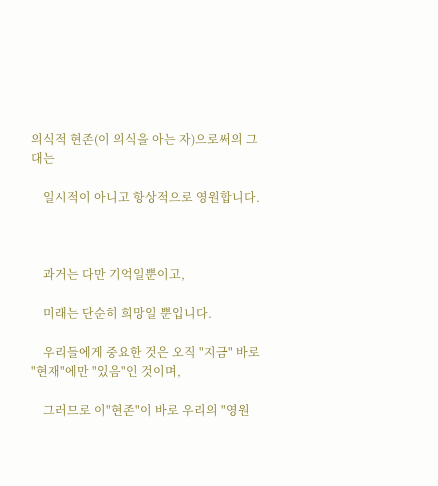의식적 현존(이 의식을 아는 자)으로써의 그대는

    일시적이 아니고 항상적으로 영원합니다.



    과거는 다만 기억일뿐이고,

    미래는 단순히 희망일 뿐입니다.

    우리들에게 중요한 것은 오직 "지금" 바로 "현재"에만 "있음"인 것이며,

    그러므로 이"현존"이 바로 우리의 "영원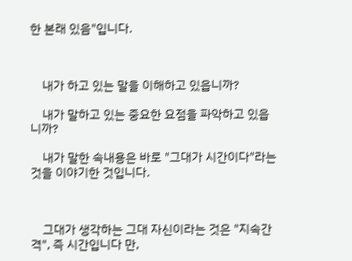한 본래 있음"입니다.



    내가 하고 있는 말을 이해하고 있읍니까?

    내가 말하고 있는 중요한 요점을 파악하고 있읍니까?

    내가 말한 속내용은 바로 "그대가 시간이다"라는 것을 이야기한 것입니다.



    그대가 생각하는 그대 자신이라는 것은 "지속간격", 즉 시간입니다 만,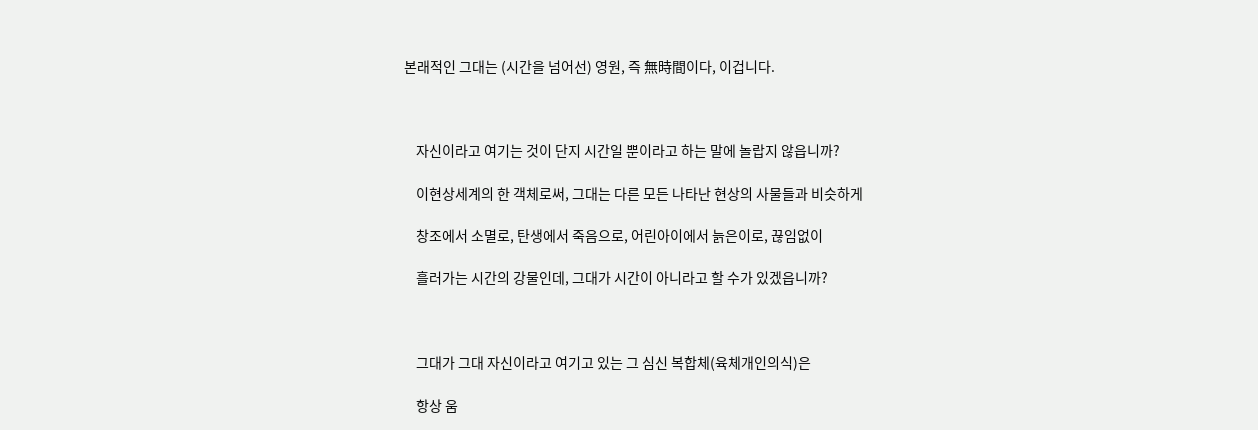본래적인 그대는 (시간을 넘어선) 영원, 즉 無時間이다, 이겁니다.



    자신이라고 여기는 것이 단지 시간일 뿐이라고 하는 말에 놀랍지 않읍니까?

    이현상세계의 한 객체로써, 그대는 다른 모든 나타난 현상의 사물들과 비슷하게

    창조에서 소멸로, 탄생에서 죽음으로, 어린아이에서 늙은이로, 끊임없이

    흘러가는 시간의 강물인데, 그대가 시간이 아니라고 할 수가 있겠읍니까?



    그대가 그대 자신이라고 여기고 있는 그 심신 복합체(육체개인의식)은

    항상 움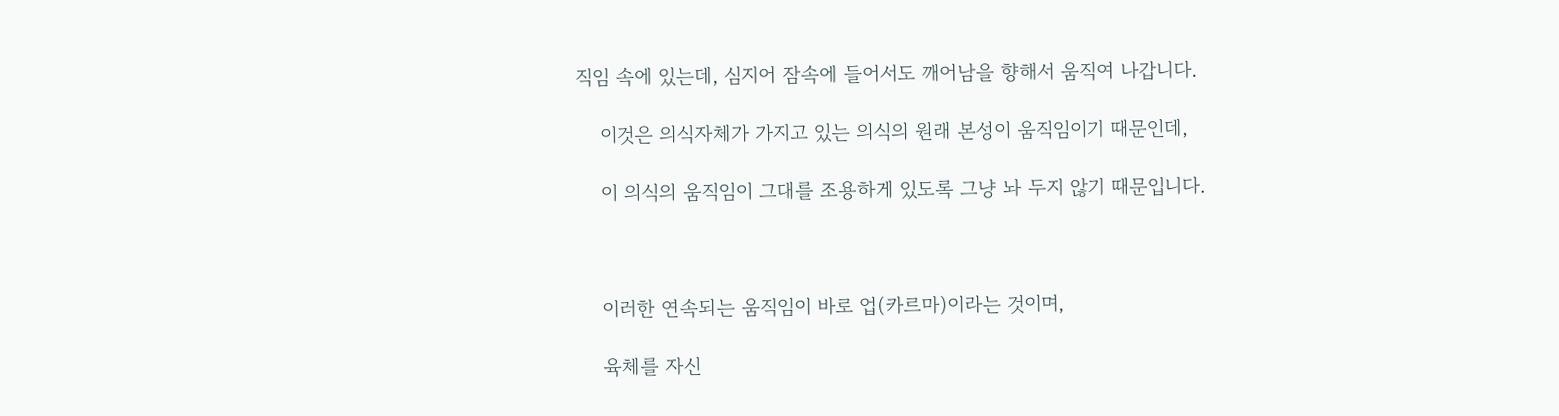직임 속에 있는데, 심지어 잠속에 들어서도 깨어남을 향해서 움직여 나갑니다.

    이것은 의식자체가 가지고 있는 의식의 원래 본성이 움직임이기 때문인데,

    이 의식의 움직임이 그대를 조용하게 있도록 그냥 놔 두지 않기 때문입니다.



    이러한 연속되는 움직임이 바로 업(카르마)이라는 것이며,

    육체를 자신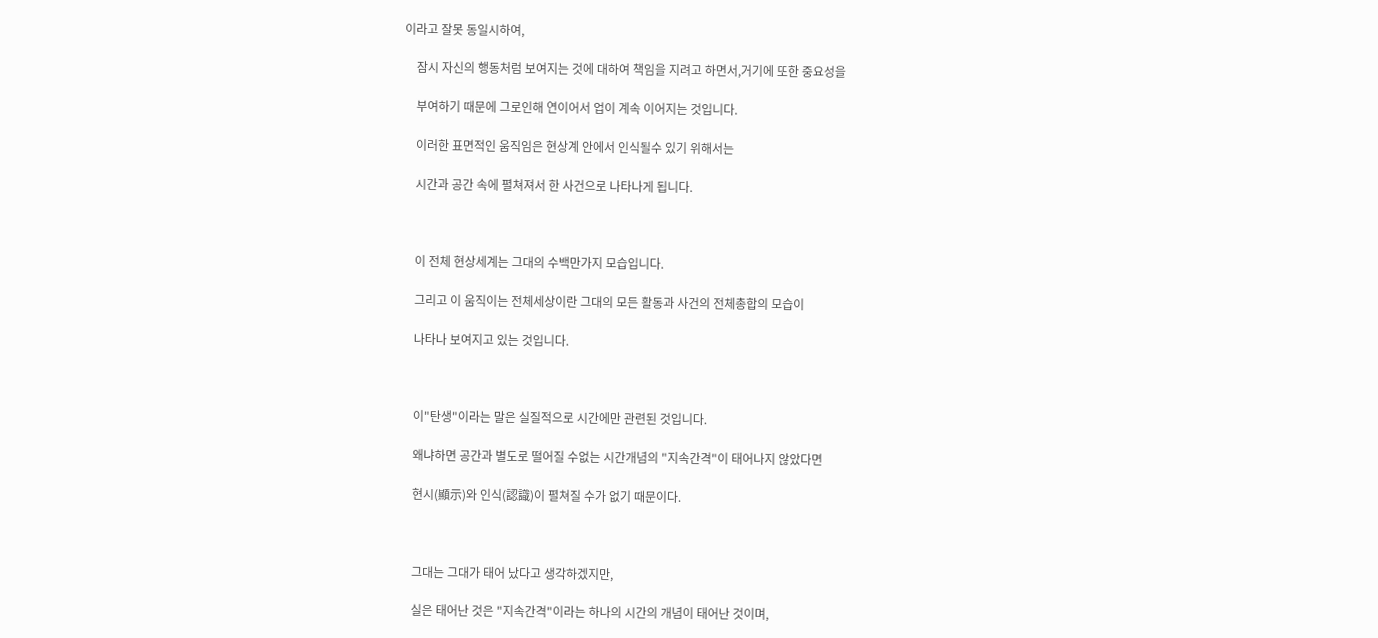이라고 잘못 동일시하여,

    잠시 자신의 행동처럼 보여지는 것에 대하여 책임을 지려고 하면서,거기에 또한 중요성을

    부여하기 때문에 그로인해 연이어서 업이 계속 이어지는 것입니다.

    이러한 표면적인 움직임은 현상계 안에서 인식될수 있기 위해서는

    시간과 공간 속에 펼쳐져서 한 사건으로 나타나게 됩니다.



    이 전체 현상세계는 그대의 수백만가지 모습입니다.

    그리고 이 움직이는 전체세상이란 그대의 모든 활동과 사건의 전체총합의 모습이

    나타나 보여지고 있는 것입니다.



    이"탄생"이라는 말은 실질적으로 시간에만 관련된 것입니다.

    왜냐하면 공간과 별도로 떨어질 수없는 시간개념의 "지속간격"이 태어나지 않았다면

    현시(顯示)와 인식(認識)이 펼쳐질 수가 없기 때문이다.



    그대는 그대가 태어 났다고 생각하겠지만,

    실은 태어난 것은 "지속간격"이라는 하나의 시간의 개념이 태어난 것이며,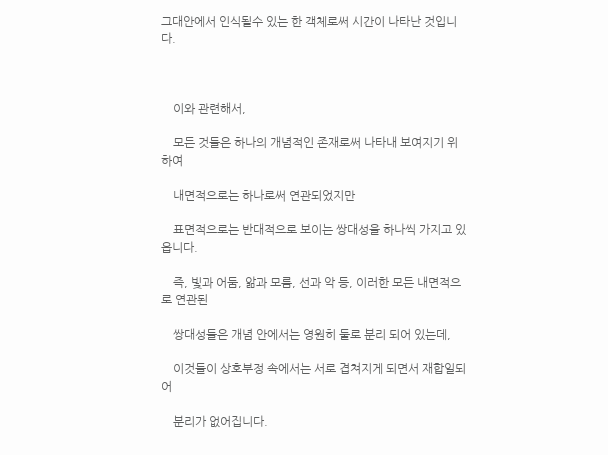그대안에서 인식될수 있는 한 객체로써 시간이 나타난 것입니다.



    이와 관련해서,

    모든 것들은 하나의 개념적인 존재로써 나타내 보여지기 위하여

    내면적으로는 하나로써 연관되었지만

    표면적으로는 반대적으로 보이는 쌍대성을 하나씩 가지고 있읍니다.

    즉, 빛과 어둠, 앎과 모름, 선과 악 등, 이러한 모든 내면적으로 연관된

    쌍대성들은 개념 안에서는 영원히 둘로 분리 되어 있는데,

    이것들이 상호부정 속에서는 서로 겹쳐지게 되면서 재합일되어

    분리가 없어집니다.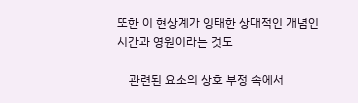또한 이 현상계가 잉태한 상대적인 개념인 시간과 영원이라는 것도

    관련된 요소의 상호 부정 속에서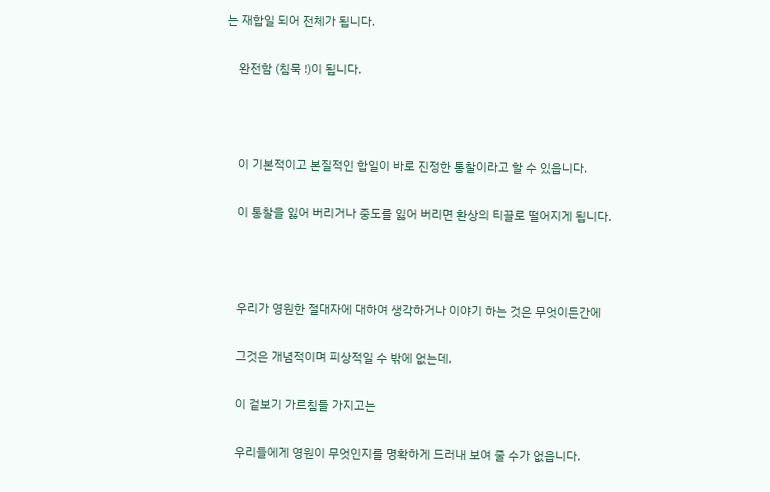는 재합일 되어 전체가 됩니다.

    완전함 (침묵 !)이 됩니다.



    이 기본적이고 본질적인 합일이 바로 진정한 통찰이라고 할 수 있읍니다.

    이 통찰을 잃어 버리거나 중도를 잃어 버리면 환상의 티끌로 떨어지게 됩니다.



    우리가 영원한 절대자에 대하여 생각하거나 이야기 하는 것은 무엇이든간에

    그것은 개념적이며 피상적일 수 밖에 없는데,

    이 겉보기 가르침들 가지고는

    우리들에게 영원이 무엇인지를 명확하게 드러내 보여 줄 수가 없읍니다.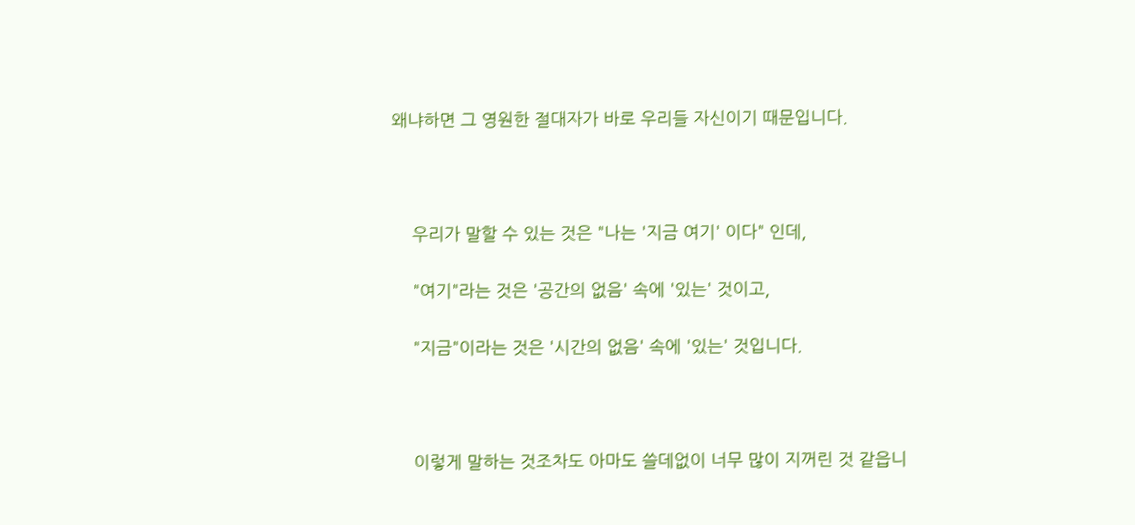왜냐하면 그 영원한 절대자가 바로 우리들 자신이기 때문입니다.



    우리가 말할 수 있는 것은 "나는 '지금 여기' 이다" 인데,

    "여기"라는 것은 '공간의 없음' 속에 '있는' 것이고,

    "지금"이라는 것은 '시간의 없음' 속에 '있는' 것입니다.



    이렇게 말하는 것조차도 아마도 쓸데없이 너무 많이 지꺼린 것 같읍니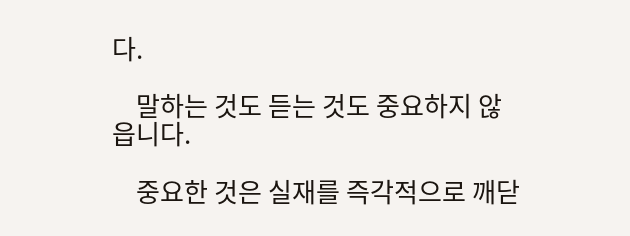다.

    말하는 것도 듣는 것도 중요하지 않읍니다.

    중요한 것은 실재를 즉각적으로 깨닫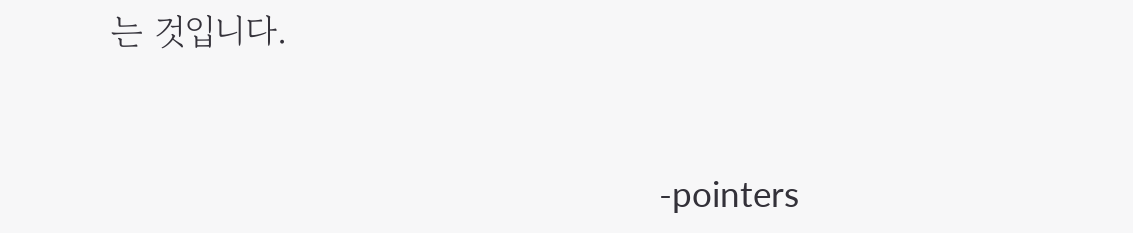는 것입니다.



                                                             -pointers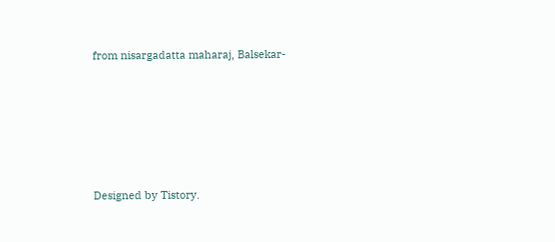from nisargadatta maharaj, Balsekar-







Designed by Tistory.